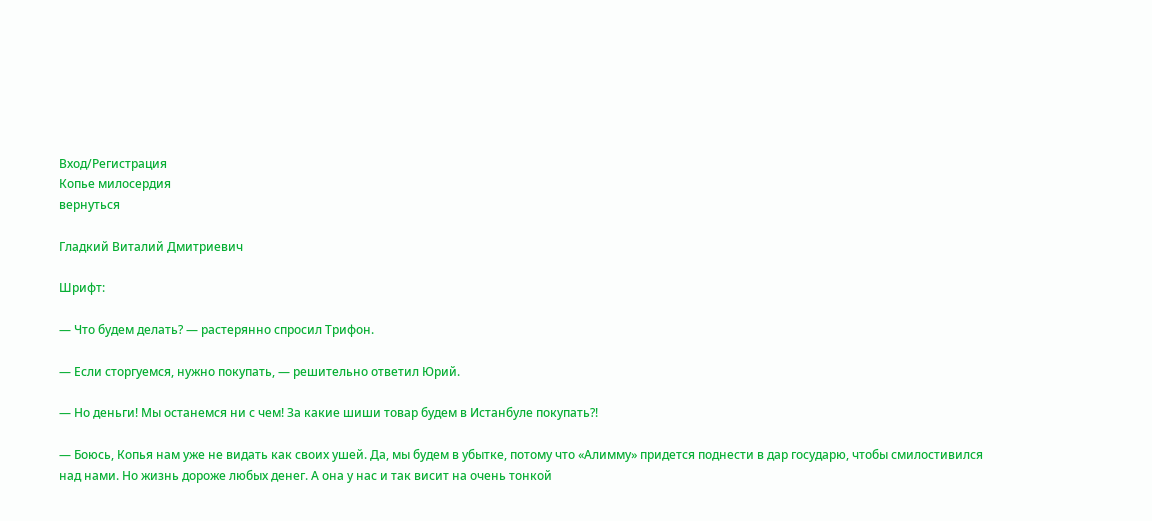Вход/Регистрация
Копье милосердия
вернуться

Гладкий Виталий Дмитриевич

Шрифт:

— Что будем делать? — растерянно спросил Трифон.

— Если сторгуемся, нужно покупать, — решительно ответил Юрий.

— Но деньги! Мы останемся ни с чем! За какие шиши товар будем в Истанбуле покупать?!

— Боюсь, Копья нам уже не видать как своих ушей. Да, мы будем в убытке, потому что «Алимму» придется поднести в дар государю, чтобы смилостивился над нами. Но жизнь дороже любых денег. А она у нас и так висит на очень тонкой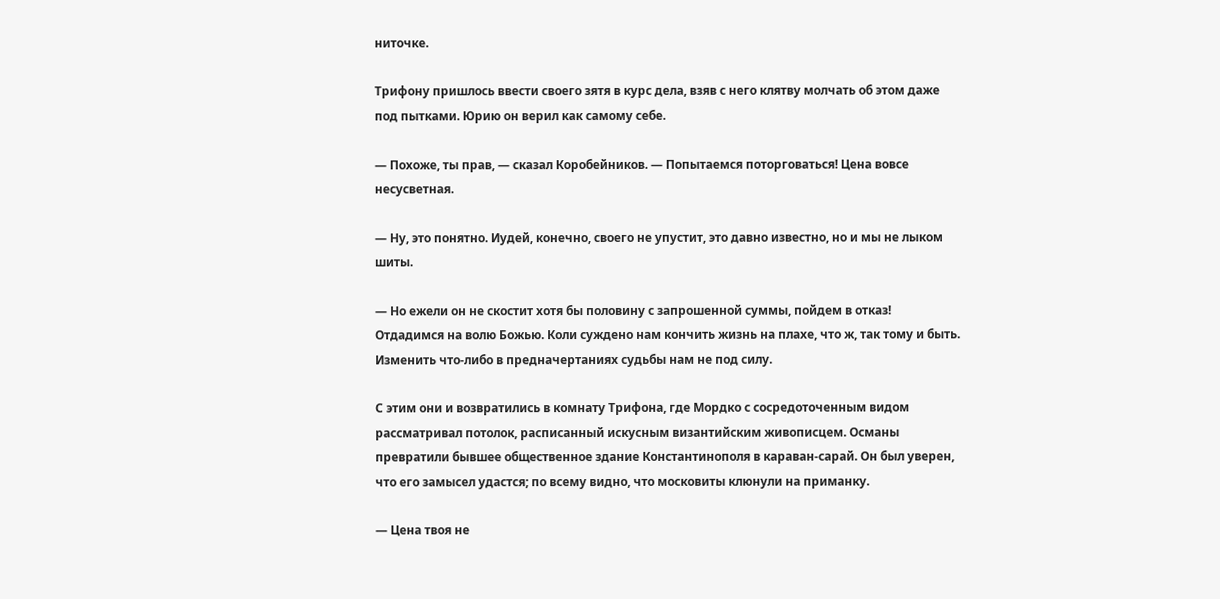ниточке.

Трифону пришлось ввести своего зятя в курс дела, взяв с него клятву молчать об этом даже под пытками. Юрию он верил как самому себе.

— Похоже, ты прав, — сказал Коробейников. — Попытаемся поторговаться! Цена вовсе несусветная.

— Ну, это понятно. Иудей, конечно, своего не упустит, это давно известно, но и мы не лыком шиты.

— Но ежели он не скостит хотя бы половину с запрошенной суммы, пойдем в отказ! Отдадимся на волю Божью. Коли суждено нам кончить жизнь на плахе, что ж, так тому и быть. Изменить что-либо в предначертаниях судьбы нам не под силу.

С этим они и возвратились в комнату Трифона, где Мордко с сосредоточенным видом рассматривал потолок, расписанный искусным византийским живописцем. Османы превратили бывшее общественное здание Константинополя в караван-сарай. Он был уверен, что его замысел удастся; по всему видно, что московиты клюнули на приманку.

— Цена твоя не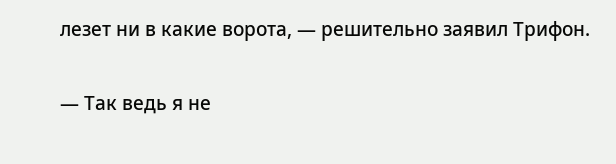лезет ни в какие ворота, — решительно заявил Трифон.

— Так ведь я не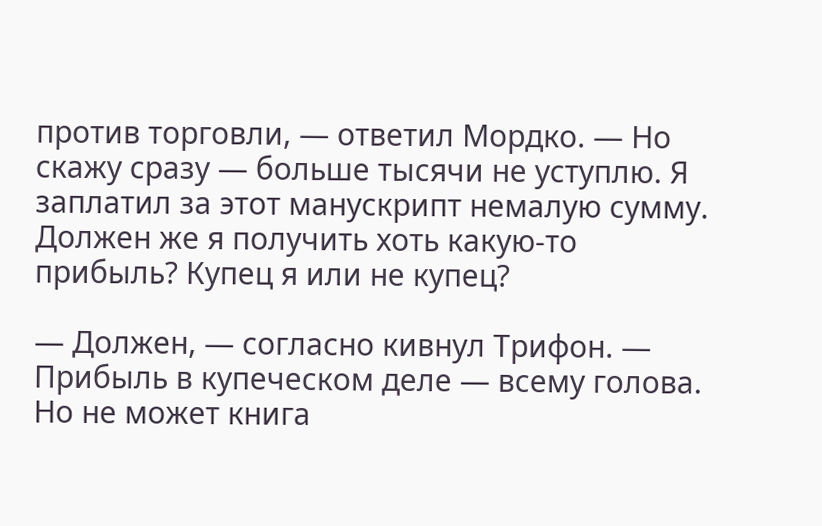против торговли, — ответил Мордко. — Но скажу сразу — больше тысячи не уступлю. Я заплатил за этот манускрипт немалую сумму. Должен же я получить хоть какую-то прибыль? Купец я или не купец?

— Должен, — согласно кивнул Трифон. — Прибыль в купеческом деле — всему голова. Но не может книга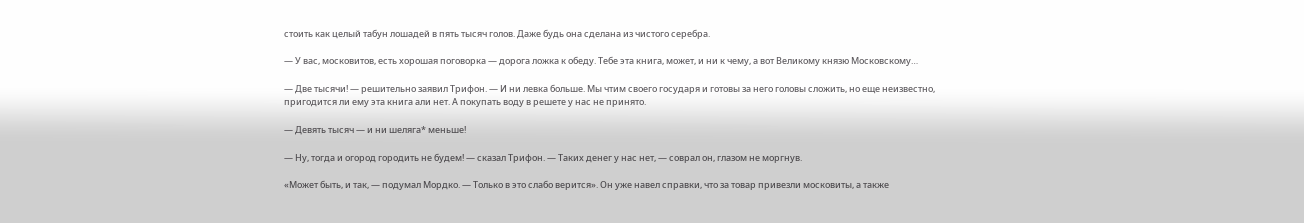стоить как целый табун лошадей в пять тысяч голов. Даже будь она сделана из чистого серебра.

— У вас, московитов, есть хорошая поговорка — дорога ложка к обеду. Тебе эта книга, может, и ни к чему, а вот Великому князю Московскому…

— Две тысячи! — решительно заявил Трифон. — И ни левка больше. Мы чтим своего государя и готовы за него головы сложить, но еще неизвестно, пригодится ли ему эта книга али нет. А покупать воду в решете у нас не принято.

— Девять тысяч — и ни шеляга* меньше!

— Ну, тогда и огород городить не будем! — сказал Трифон. — Таких денег у нас нет, — соврал он, глазом не моргнув.

«Может быть, и так, — подумал Мордко. — Только в это слабо верится». Он уже навел справки, что за товар привезли московиты, а также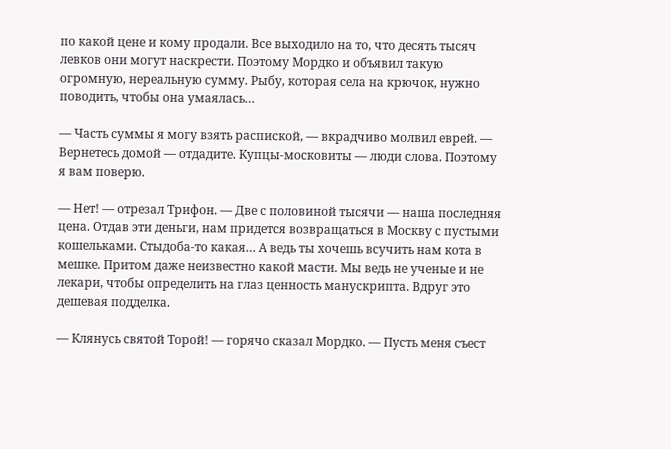по какой цене и кому продали. Все выходило на то, что десять тысяч левков они могут наскрести. Поэтому Мордко и объявил такую огромную, нереальную сумму. Рыбу, которая села на крючок, нужно поводить, чтобы она умаялась…

— Часть суммы я могу взять распиской, — вкрадчиво молвил еврей. — Вернетесь домой — отдадите. Купцы-московиты — люди слова. Поэтому я вам поверю.

— Нет! — отрезал Трифон. — Две с половиной тысячи — наша последняя цена. Отдав эти деньги, нам придется возвращаться в Москву с пустыми кошельками. Стыдоба-то какая… А ведь ты хочешь всучить нам кота в мешке. Притом даже неизвестно какой масти. Мы ведь не ученые и не лекари, чтобы определить на глаз ценность манускрипта. Вдруг это дешевая подделка.

— Клянусь святой Торой! — горячо сказал Мордко. — Пусть меня съест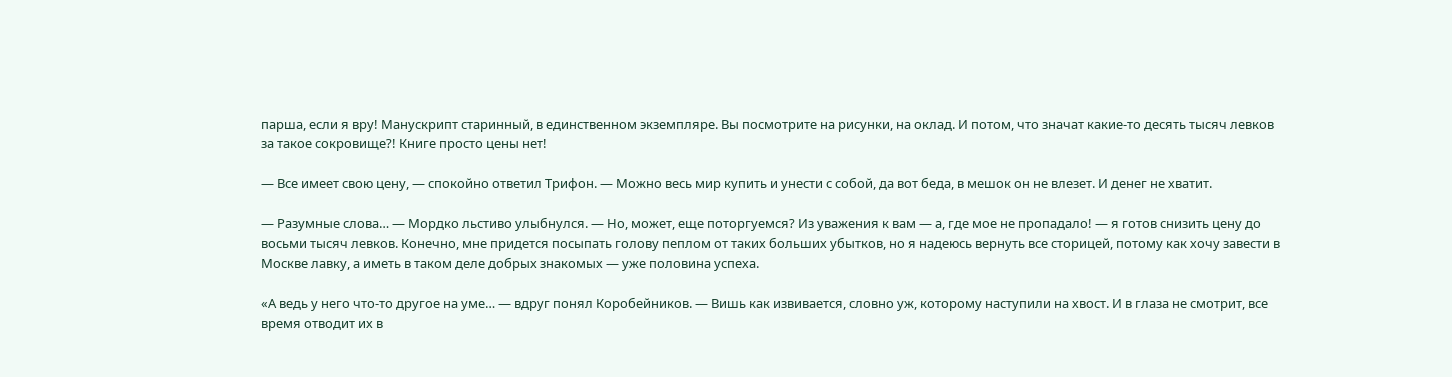парша, если я вру! Манускрипт старинный, в единственном экземпляре. Вы посмотрите на рисунки, на оклад. И потом, что значат какие-то десять тысяч левков за такое сокровище?! Книге просто цены нет!

— Все имеет свою цену, — спокойно ответил Трифон. — Можно весь мир купить и унести с собой, да вот беда, в мешок он не влезет. И денег не хватит.

— Разумные слова… — Мордко льстиво улыбнулся. — Но, может, еще поторгуемся? Из уважения к вам — а, где мое не пропадало! — я готов снизить цену до восьми тысяч левков. Конечно, мне придется посыпать голову пеплом от таких больших убытков, но я надеюсь вернуть все сторицей, потому как хочу завести в Москве лавку, а иметь в таком деле добрых знакомых — уже половина успеха.

«А ведь у него что-то другое на уме… — вдруг понял Коробейников. — Вишь как извивается, словно уж, которому наступили на хвост. И в глаза не смотрит, все время отводит их в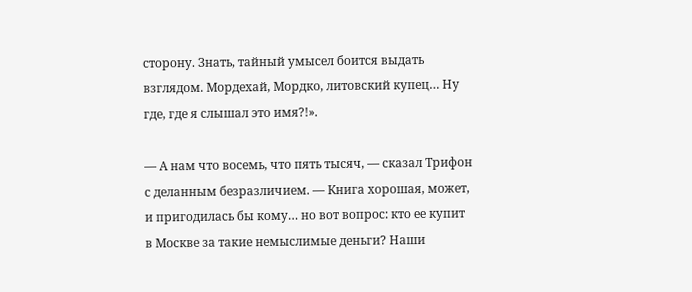сторону. Знать, тайный умысел боится выдать взглядом. Мордехай, Мордко, литовский купец… Ну где, где я слышал это имя?!».

— А нам что восемь, что пять тысяч, — сказал Трифон с деланным безразличием. — Книга хорошая, может, и пригодилась бы кому… но вот вопрос: кто ее купит в Москве за такие немыслимые деньги? Наши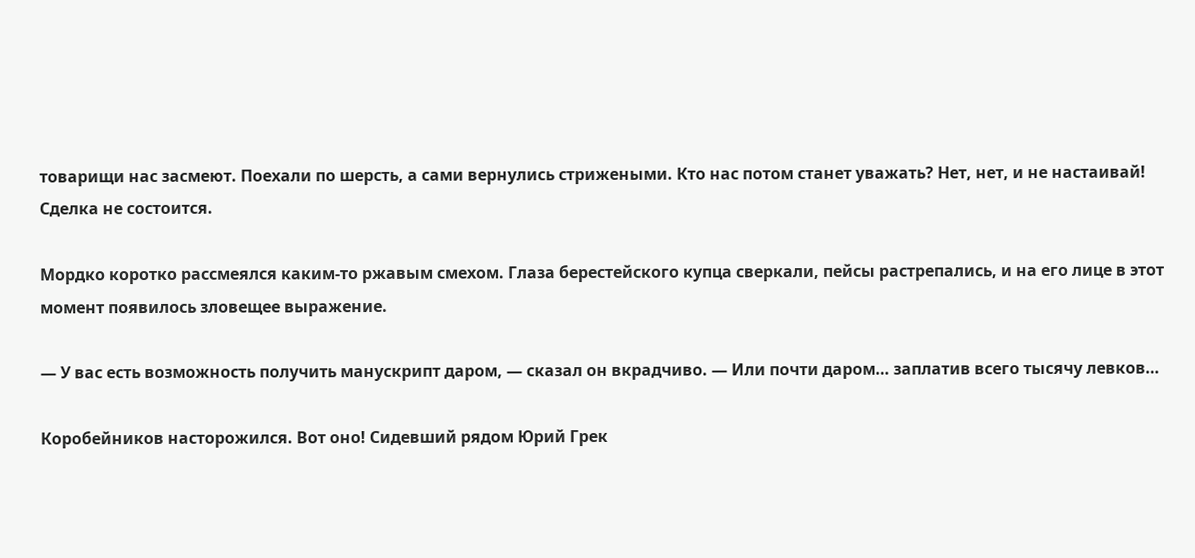товарищи нас засмеют. Поехали по шерсть, а сами вернулись стрижеными. Кто нас потом станет уважать? Нет, нет, и не настаивай! Сделка не состоится.

Мордко коротко рассмеялся каким-то ржавым смехом. Глаза берестейского купца сверкали, пейсы растрепались, и на его лице в этот момент появилось зловещее выражение.

— У вас есть возможность получить манускрипт даром, — сказал он вкрадчиво. — Или почти даром… заплатив всего тысячу левков…

Коробейников насторожился. Вот оно! Сидевший рядом Юрий Грек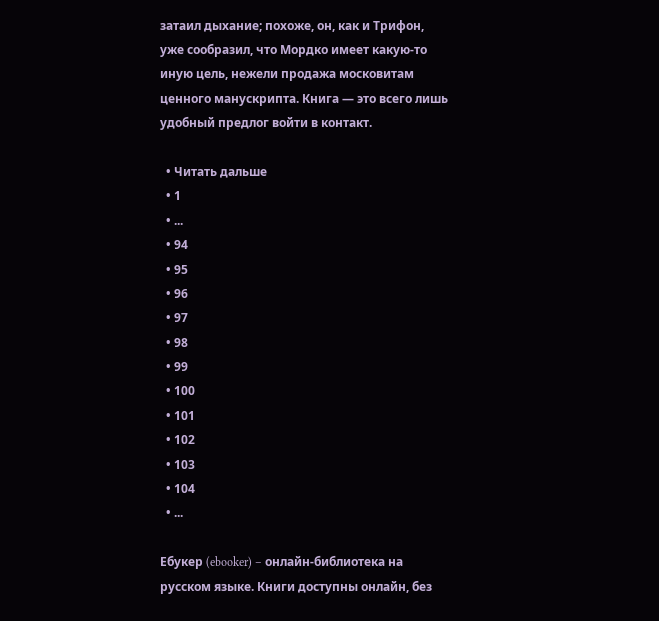затаил дыхание; похоже, он, как и Трифон, уже сообразил, что Мордко имеет какую-то иную цель, нежели продажа московитам ценного манускрипта. Книга — это всего лишь удобный предлог войти в контакт.

  • Читать дальше
  • 1
  • ...
  • 94
  • 95
  • 96
  • 97
  • 98
  • 99
  • 100
  • 101
  • 102
  • 103
  • 104
  • ...

Ебукер (ebooker) – онлайн-библиотека на русском языке. Книги доступны онлайн, без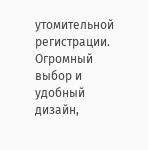утомительной регистрации. Огромный выбор и удобный дизайн,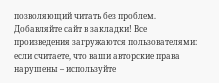позволяющий читать без проблем. Добавляйте сайт в закладки! Все произведения загружаются пользователями: если считаете, что ваши авторские права нарушены – используйте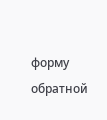форму обратной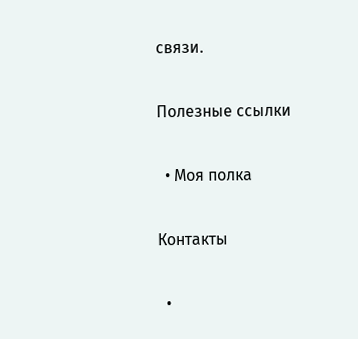связи.

Полезные ссылки

  • Моя полка

Контакты

  •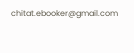chitat.ebooker@gmail.com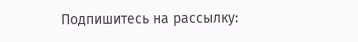Подпишитесь на рассылку: